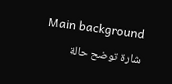Main background
شارة توضح حالة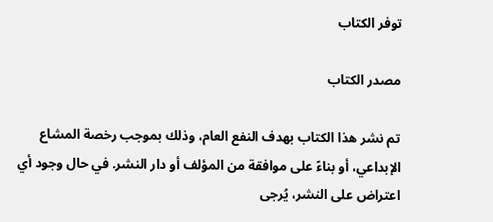توفر الكتاب

مصدر الكتاب

تم نشر هذا الكتاب بهدف النفع العام، وذلك بموجب رخصة المشاع الإبداعي، أو بناءً على موافقة من المؤلف أو دار النشر. في حال وجود أي اعتراض على النشر، يُرجى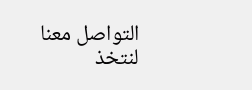التواصل معنا لنتخذ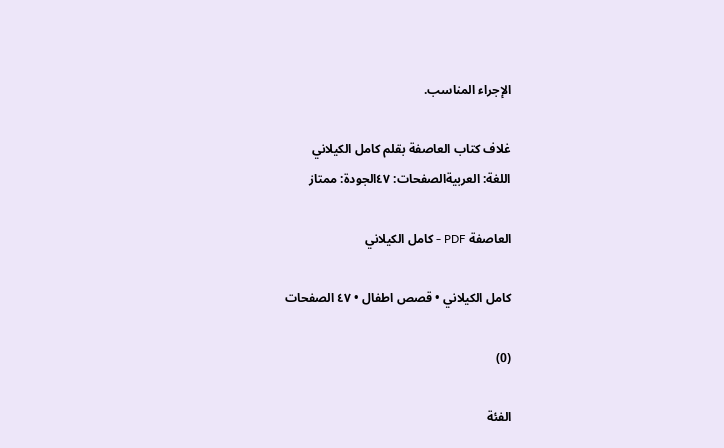الإجراء المناسب.

غلاف كتاب العاصفة بقلم كامل الكيلاني
اللغة: العربيةالصفحات: ٤٧الجودة: ممتاز

العاصفة PDF - كامل الكيلاني

كامل الكيلاني • قصص اطفال • ٤٧ الصفحات

(0)

الفئة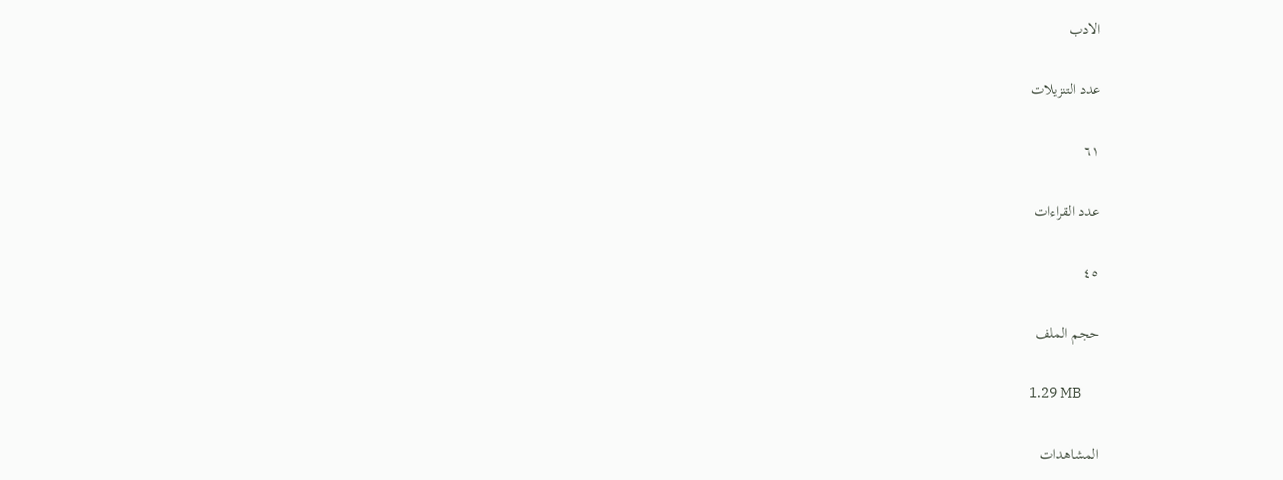الادب

عدد التنزيلات

٦١

عدد القراءات

٤٥

حجم الملف

1.29 MB

المشاهدات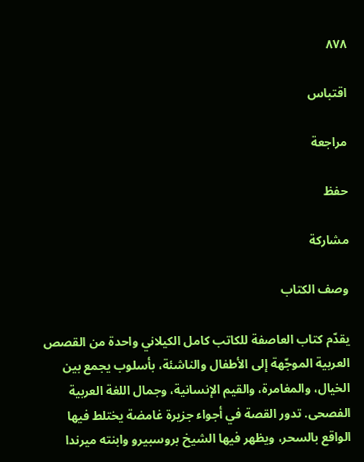٨٧٨

اقتباس

مراجعة

حفظ

مشاركة

وصف الكتاب

يقدّم كتاب العاصفة للكاتب كامل الكيلاني واحدة من القصص العربية الموجّهة إلى الأطفال والناشئة، بأسلوب يجمع بين الخيال، والمغامرة، والقيم الإنسانية، وجمال اللغة العربية الفصحى. تدور القصة في أجواء جزيرة غامضة يختلط فيها الواقع بالسحر، ويظهر فيها الشيخ بروسبيرو وابنته ميرندا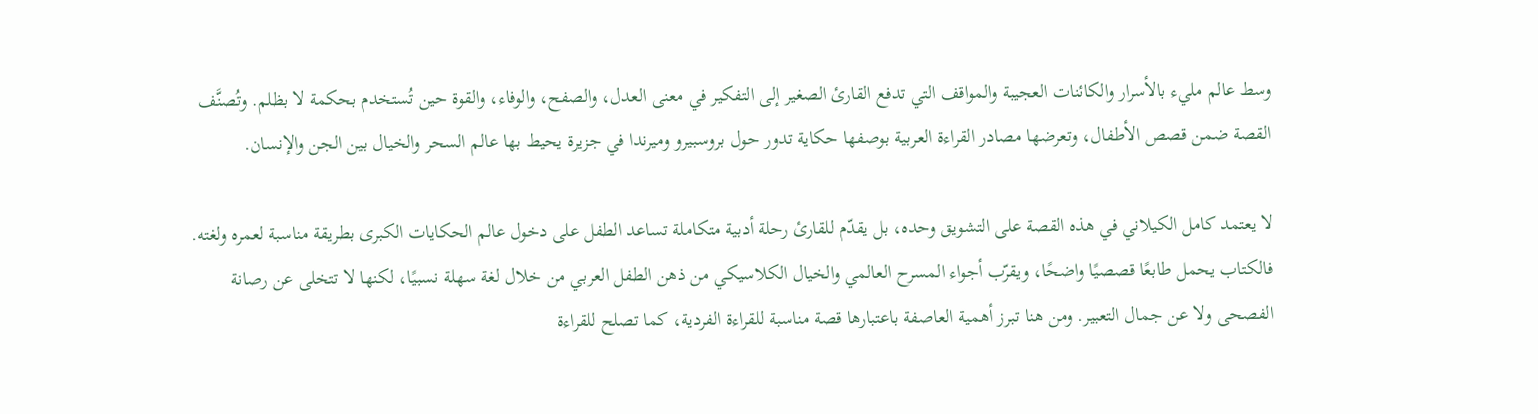وسط عالم مليء بالأسرار والكائنات العجيبة والمواقف التي تدفع القارئ الصغير إلى التفكير في معنى العدل، والصفح، والوفاء، والقوة حين تُستخدم بحكمة لا بظلم. وتُصنَّف القصة ضمن قصص الأطفال، وتعرضها مصادر القراءة العربية بوصفها حكاية تدور حول بروسبيرو وميرندا في جزيرة يحيط بها عالم السحر والخيال بين الجن والإنسان.

لا يعتمد كامل الكيلاني في هذه القصة على التشويق وحده، بل يقدّم للقارئ رحلة أدبية متكاملة تساعد الطفل على دخول عالم الحكايات الكبرى بطريقة مناسبة لعمره ولغته. فالكتاب يحمل طابعًا قصصيًا واضحًا، ويقرّب أجواء المسرح العالمي والخيال الكلاسيكي من ذهن الطفل العربي من خلال لغة سهلة نسبيًا، لكنها لا تتخلى عن رصانة الفصحى ولا عن جمال التعبير. ومن هنا تبرز أهمية العاصفة باعتبارها قصة مناسبة للقراءة الفردية، كما تصلح للقراءة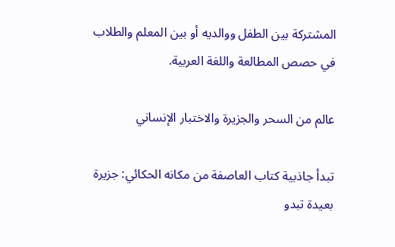المشتركة بين الطفل ووالديه أو بين المعلم والطلاب في حصص المطالعة واللغة العربية.

عالم من السحر والجزيرة والاختبار الإنساني

تبدأ جاذبية كتاب العاصفة من مكانه الحكائي: جزيرة بعيدة تبدو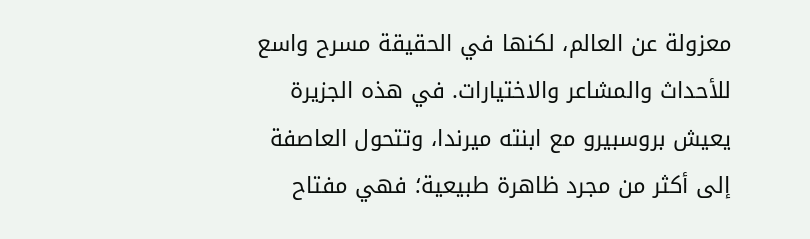معزولة عن العالم، لكنها في الحقيقة مسرح واسع للأحداث والمشاعر والاختيارات. في هذه الجزيرة يعيش بروسبيرو مع ابنته ميرندا، وتتحول العاصفة إلى أكثر من مجرد ظاهرة طبيعية؛ فهي مفتاح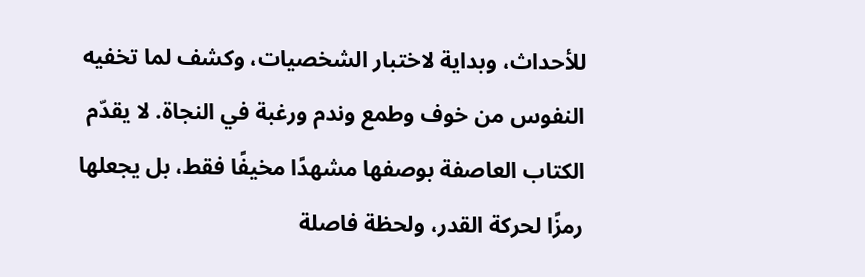للأحداث، وبداية لاختبار الشخصيات، وكشف لما تخفيه النفوس من خوف وطمع وندم ورغبة في النجاة. لا يقدّم الكتاب العاصفة بوصفها مشهدًا مخيفًا فقط، بل يجعلها رمزًا لحركة القدر، ولحظة فاصلة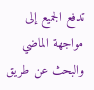تدفع الجميع إلى مواجهة الماضي والبحث عن طريق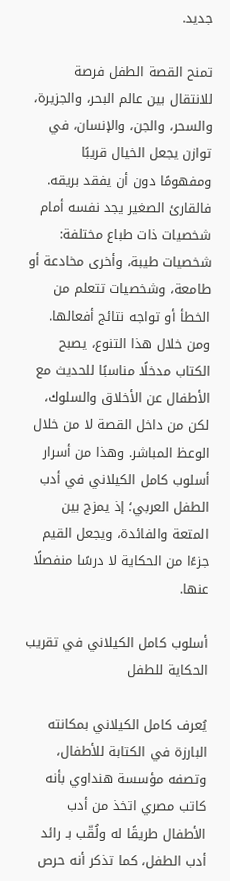جديد.

تمنح القصة الطفل فرصة للانتقال بين عالم البحر، والجزيرة، والسحر، والجن، والإنسان، في توازن يجعل الخيال قريبًا ومفهومًا دون أن يفقد بريقه. فالقارئ الصغير يجد نفسه أمام شخصيات ذات طباع مختلفة: شخصيات طيبة، وأخرى مخادعة أو طامعة، وشخصيات تتعلم من الخطأ أو تواجه نتائج أفعالها. ومن خلال هذا التنوع، يصبح الكتاب مدخلًا مناسبًا للحديث مع الأطفال عن الأخلاق والسلوك، لكن من داخل القصة لا من خلال الوعظ المباشر. وهذا من أسرار أسلوب كامل الكيلاني في أدب الطفل العربي؛ إذ يمزج بين المتعة والفائدة، ويجعل القيم جزءًا من الحكاية لا درسًا منفصلًا عنها.

أسلوب كامل الكيلاني في تقريب الحكاية للطفل

يُعرف كامل الكيلاني بمكانته البارزة في الكتابة للأطفال، وتصفه مؤسسة هنداوي بأنه كاتب مصري اتخذ من أدب الأطفال طريقًا له ولُقّب بـ رائد أدب الطفل، كما تذكر أنه حرص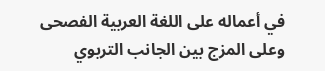في أعماله على اللغة العربية الفصحى وعلى المزج بين الجانب التربوي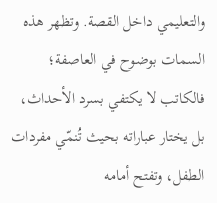والتعليمي داخل القصة. وتظهر هذه السمات بوضوح في العاصفة؛ فالكاتب لا يكتفي بسرد الأحداث، بل يختار عباراته بحيث تُنمّي مفردات الطفل، وتفتح أمامه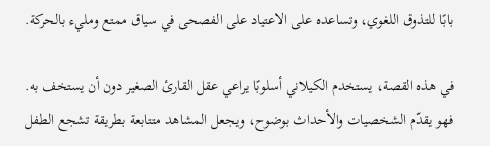بابًا للتذوق اللغوي، وتساعده على الاعتياد على الفصحى في سياق ممتع ومليء بالحركة.

في هذه القصة، يستخدم الكيلاني أسلوبًا يراعي عقل القارئ الصغير دون أن يستخف به. فهو يقدّم الشخصيات والأحداث بوضوح، ويجعل المشاهد متتابعة بطريقة تشجع الطفل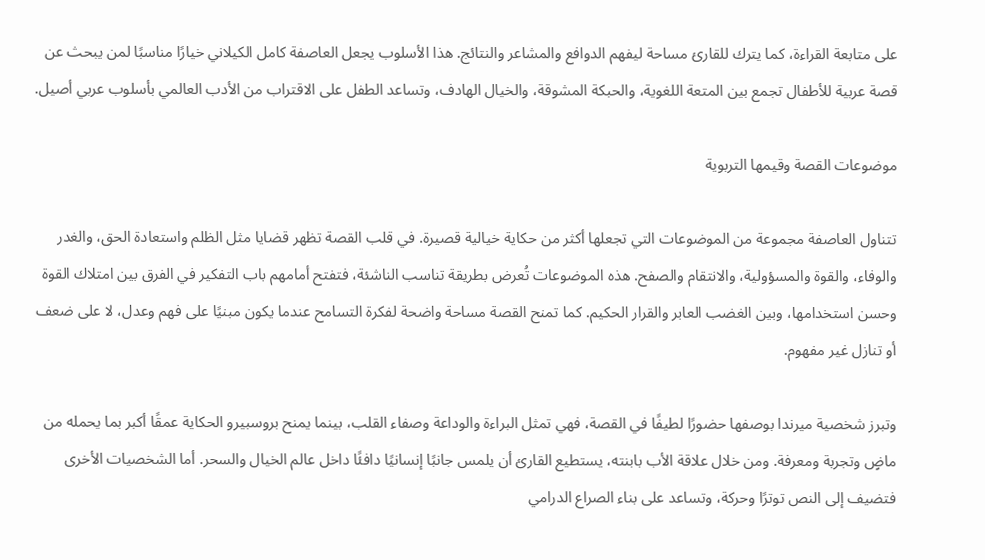على متابعة القراءة، كما يترك للقارئ مساحة ليفهم الدوافع والمشاعر والنتائج. هذا الأسلوب يجعل العاصفة كامل الكيلاني خيارًا مناسبًا لمن يبحث عن قصة عربية للأطفال تجمع بين المتعة اللغوية، والحبكة المشوقة، والخيال الهادف، وتساعد الطفل على الاقتراب من الأدب العالمي بأسلوب عربي أصيل.

موضوعات القصة وقيمها التربوية

تتناول العاصفة مجموعة من الموضوعات التي تجعلها أكثر من حكاية خيالية قصيرة. في قلب القصة تظهر قضايا مثل الظلم واستعادة الحق، والغدر والوفاء، والقوة والمسؤولية، والانتقام والصفح. هذه الموضوعات تُعرض بطريقة تناسب الناشئة، فتفتح أمامهم باب التفكير في الفرق بين امتلاك القوة وحسن استخدامها، وبين الغضب العابر والقرار الحكيم. كما تمنح القصة مساحة واضحة لفكرة التسامح عندما يكون مبنيًا على فهم وعدل، لا على ضعف أو تنازل غير مفهوم.

وتبرز شخصية ميرندا بوصفها حضورًا لطيفًا في القصة، فهي تمثل البراءة والوداعة وصفاء القلب، بينما يمنح بروسبيرو الحكاية عمقًا أكبر بما يحمله من ماضٍ وتجربة ومعرفة. ومن خلال علاقة الأب بابنته، يستطيع القارئ أن يلمس جانبًا إنسانيًا دافئًا داخل عالم الخيال والسحر. أما الشخصيات الأخرى فتضيف إلى النص توترًا وحركة، وتساعد على بناء الصراع الدرامي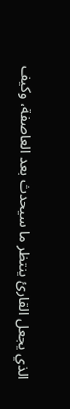الذي يجعل القارئ ينتظر ما سيحدث بعد العاصفة، وكيف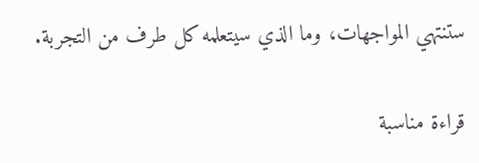ستنتهي المواجهات، وما الذي سيتعلمه كل طرف من التجربة.

قراءة مناسبة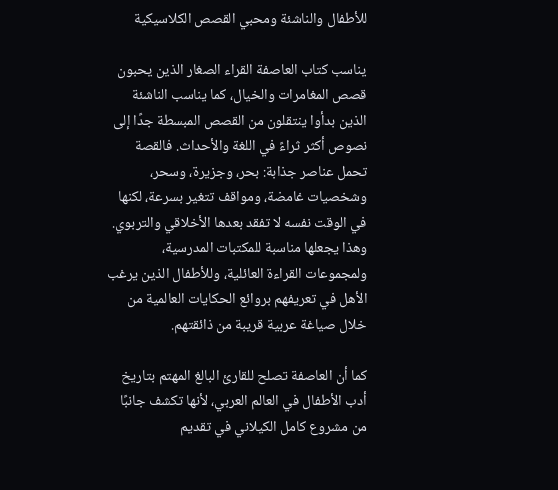للأطفال والناشئة ومحبي القصص الكلاسيكية

يناسب كتاب العاصفة القراء الصغار الذين يحبون قصص المغامرات والخيال، كما يناسب الناشئة الذين بدأوا ينتقلون من القصص المبسطة جدًا إلى نصوص أكثر ثراءً في اللغة والأحداث. فالقصة تحمل عناصر جذابة: بحر، وجزيرة، وسحر، وشخصيات غامضة، ومواقف تتغير بسرعة، لكنها في الوقت نفسه لا تفقد بعدها الأخلاقي والتربوي. وهذا يجعلها مناسبة للمكتبات المدرسية، ولمجموعات القراءة العائلية، وللأطفال الذين يرغب الأهل في تعريفهم بروائع الحكايات العالمية من خلال صياغة عربية قريبة من ذائقتهم.

كما أن العاصفة تصلح للقارئ البالغ المهتم بتاريخ أدب الأطفال في العالم العربي، لأنها تكشف جانبًا من مشروع كامل الكيلاني في تقديم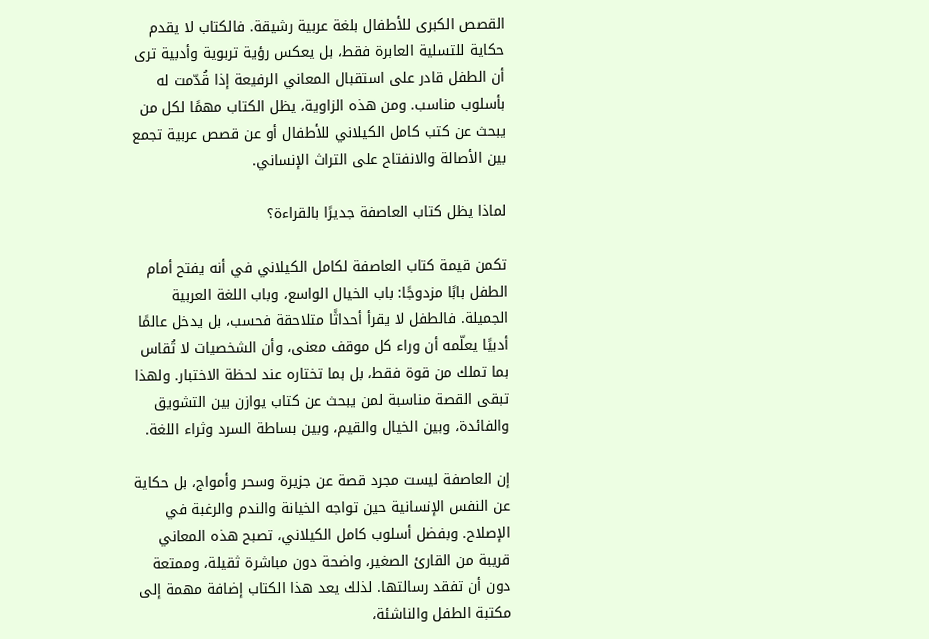القصص الكبرى للأطفال بلغة عربية رشيقة. فالكتاب لا يقدم حكاية للتسلية العابرة فقط، بل يعكس رؤية تربوية وأدبية ترى أن الطفل قادر على استقبال المعاني الرفيعة إذا قُدّمت له بأسلوب مناسب. ومن هذه الزاوية، يظل الكتاب مهمًا لكل من يبحث عن كتب كامل الكيلاني للأطفال أو عن قصص عربية تجمع بين الأصالة والانفتاح على التراث الإنساني.

لماذا يظل كتاب العاصفة جديرًا بالقراءة؟

تكمن قيمة كتاب العاصفة لكامل الكيلاني في أنه يفتح أمام الطفل بابًا مزدوجًا: باب الخيال الواسع، وباب اللغة العربية الجميلة. فالطفل لا يقرأ أحداثًا متلاحقة فحسب، بل يدخل عالمًا أدبيًا يعلّمه أن وراء كل موقف معنى، وأن الشخصيات لا تُقاس بما تملك من قوة فقط، بل بما تختاره عند لحظة الاختبار. ولهذا تبقى القصة مناسبة لمن يبحث عن كتاب يوازن بين التشويق والفائدة، وبين الخيال والقيم، وبين بساطة السرد وثراء اللغة.

إن العاصفة ليست مجرد قصة عن جزيرة وسحر وأمواج، بل حكاية عن النفس الإنسانية حين تواجه الخيانة والندم والرغبة في الإصلاح. وبفضل أسلوب كامل الكيلاني، تصبح هذه المعاني قريبة من القارئ الصغير، واضحة دون مباشرة ثقيلة، وممتعة دون أن تفقد رسالتها. لذلك يعد هذا الكتاب إضافة مهمة إلى مكتبة الطفل والناشئة،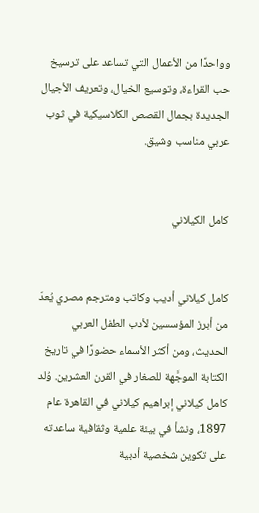وواحدًا من الأعمال التي تساعد على ترسيخ حب القراءة، وتوسيع الخيال، وتعريف الأجيال الجديدة بجمال القصص الكلاسيكية في ثوب عربي مناسب وشيق.


كامل الكيلاني


كامل كيلاني أديب وكاتب ومترجم مصري يُعدّ من أبرز المؤسسين لأدب الطفل العربي الحديث، ومن أكثر الأسماء حضورًا في تاريخ الكتابة الموجَّهة للصغار في القرن العشرين. وُلد كامل كيلاني إبراهيم كيلاني في القاهرة عام 1897، ونشأ في بيئة علمية وثقافية ساعدته على تكوين شخصية أدبية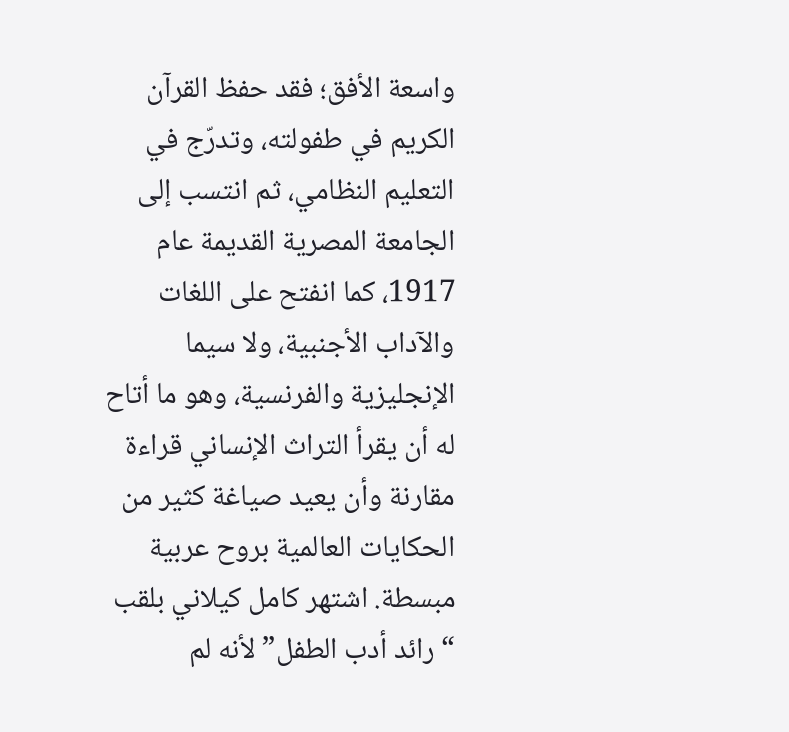واسعة الأفق؛ فقد حفظ القرآن الكريم في طفولته، وتدرّج في التعليم النظامي، ثم انتسب إلى الجامعة المصرية القديمة عام 1917، كما انفتح على اللغات والآداب الأجنبية، ولا سيما الإنجليزية والفرنسية، وهو ما أتاح له أن يقرأ التراث الإنساني قراءة مقارنة وأن يعيد صياغة كثير من الحكايات العالمية بروح عربية مبسطة. اشتهر كامل كيلاني بلقب “رائد أدب الطفل” لأنه لم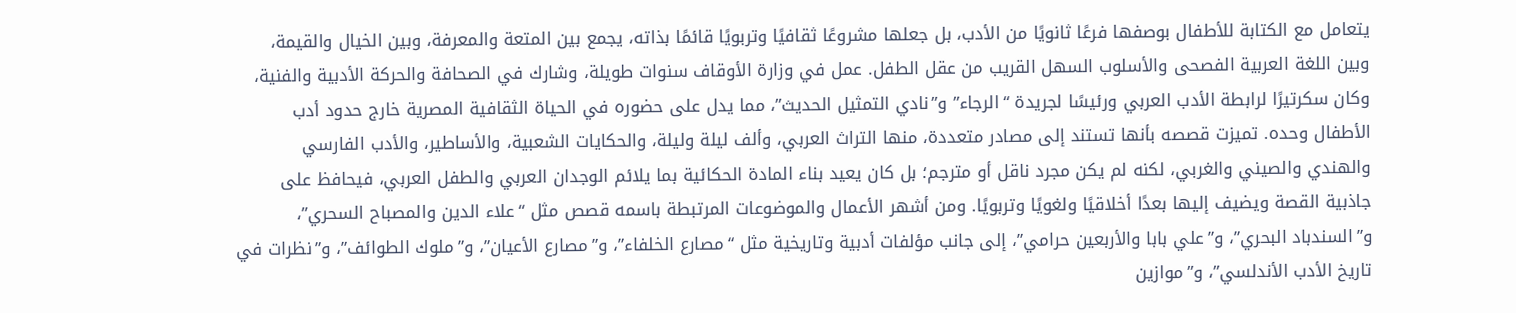يتعامل مع الكتابة للأطفال بوصفها فرعًا ثانويًا من الأدب، بل جعلها مشروعًا ثقافيًا وتربويًا قائمًا بذاته، يجمع بين المتعة والمعرفة، وبين الخيال والقيمة، وبين اللغة العربية الفصحى والأسلوب السهل القريب من عقل الطفل. عمل في وزارة الأوقاف سنوات طويلة، وشارك في الصحافة والحركة الأدبية والفنية، وكان سكرتيرًا لرابطة الأدب العربي ورئيسًا لجريدة “الرجاء” و”نادي التمثيل الحديث”، مما يدل على حضوره في الحياة الثقافية المصرية خارج حدود أدب الأطفال وحده. تميزت قصصه بأنها تستند إلى مصادر متعددة، منها التراث العربي، وألف ليلة وليلة، والحكايات الشعبية، والأساطير، والأدب الفارسي والهندي والصيني والغربي، لكنه لم يكن مجرد ناقل أو مترجم؛ بل كان يعيد بناء المادة الحكائية بما يلائم الوجدان العربي والطفل العربي، فيحافظ على جاذبية القصة ويضيف إليها بعدًا أخلاقيًا ولغويًا وتربويًا. ومن أشهر الأعمال والموضوعات المرتبطة باسمه قصص مثل “علاء الدين والمصباح السحري”، و”السندباد البحري”، و”علي بابا والأربعين حرامي”، إلى جانب مؤلفات أدبية وتاريخية مثل “مصارع الخلفاء”، و”مصارع الأعيان”، و”ملوك الطوائف”، و”نظرات في تاريخ الأدب الأندلسي”، و”موازين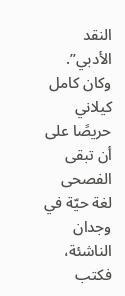النقد الأدبي”. وكان كامل كيلاني حريصًا على أن تبقى الفصحى لغة حيّة في وجدان الناشئة، فكتب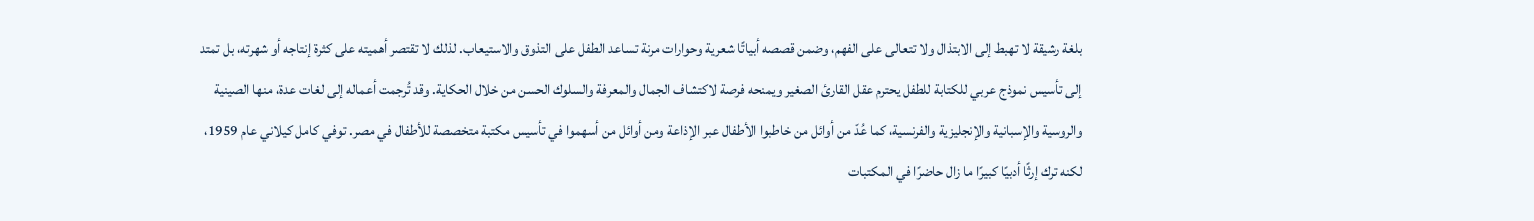بلغة رشيقة لا تهبط إلى الابتذال ولا تتعالى على الفهم، وضمن قصصه أبياتًا شعرية وحوارات مرنة تساعد الطفل على التذوق والاستيعاب. لذلك لا تقتصر أهميته على كثرة إنتاجه أو شهرته، بل تمتد إلى تأسيس نموذج عربي للكتابة للطفل يحترم عقل القارئ الصغير ويمنحه فرصة لاكتشاف الجمال والمعرفة والسلوك الحسن من خلال الحكاية. وقد تُرجمت أعماله إلى لغات عدة، منها الصينية والروسية والإسبانية والإنجليزية والفرنسية، كما عُدّ من أوائل من خاطبوا الأطفال عبر الإذاعة ومن أوائل من أسهموا في تأسيس مكتبة متخصصة للأطفال في مصر. توفي كامل كيلاني عام 1959، لكنه ترك إرثًا أدبيًا كبيرًا ما زال حاضرًا في المكتبات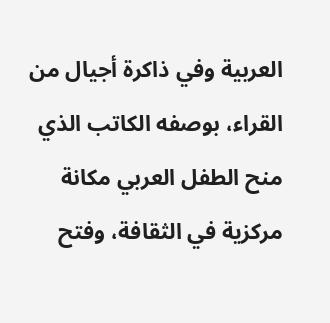العربية وفي ذاكرة أجيال من القراء، بوصفه الكاتب الذي منح الطفل العربي مكانة مركزية في الثقافة، وفتح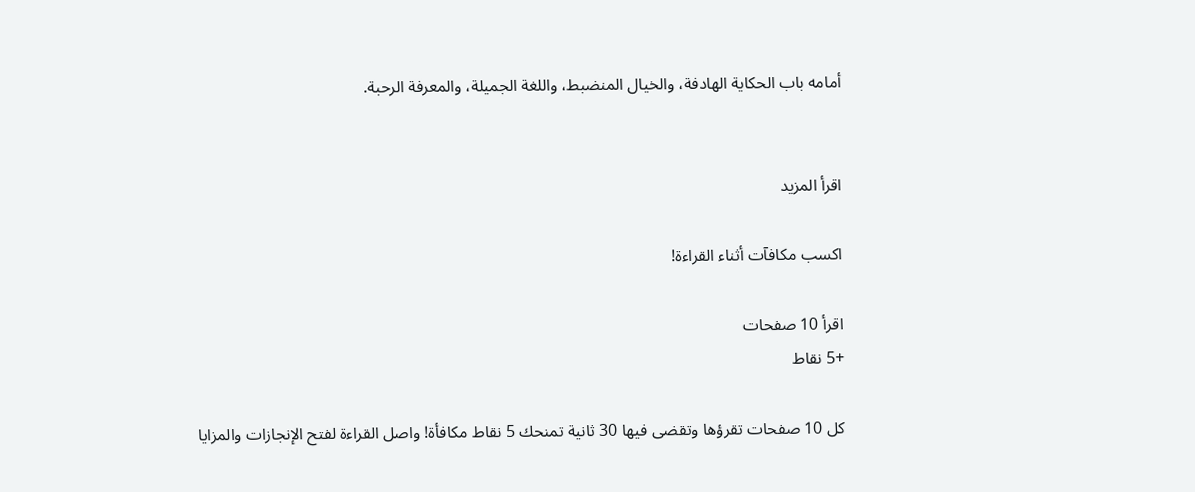أمامه باب الحكاية الهادفة، والخيال المنضبط، واللغة الجميلة، والمعرفة الرحبة.


اقرأ المزيد

اكسب مكافآت أثناء القراءة!

اقرأ 10 صفحات
+5 نقاط

كل 10 صفحات تقرؤها وتقضى فيها 30 ثانية تمنحك 5 نقاط مكافأة! واصل القراءة لفتح الإنجازات والمزايا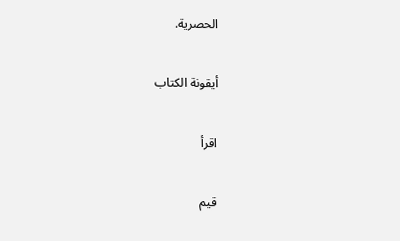الحصرية.

أيقونة الكتاب

اقرأ

قيم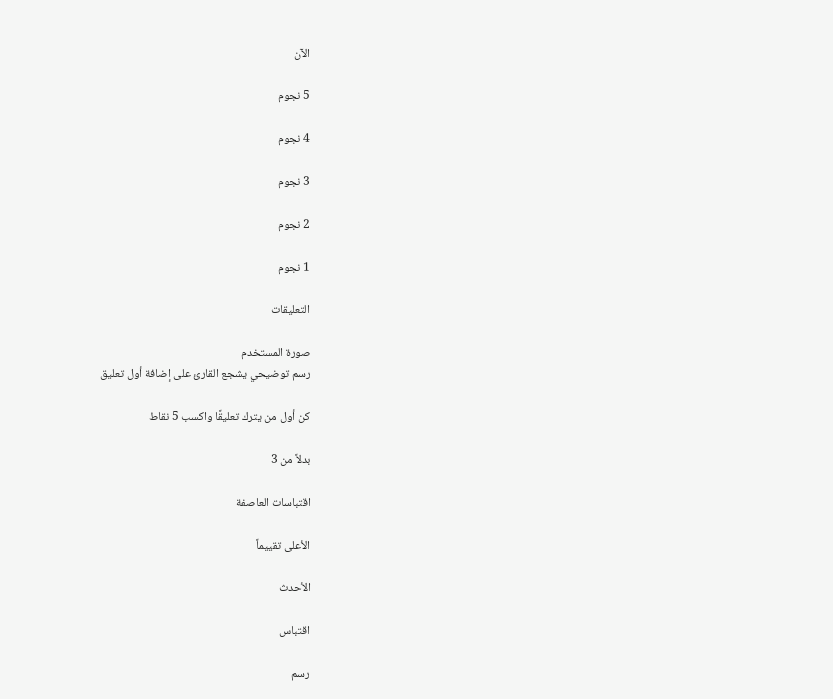الآن

5 نجوم

4 نجوم

3 نجوم

2 نجوم

1 نجوم

التعليقات

صورة المستخدم
رسم توضيحي يشجع القارئ على إضافة أول تعليق

كن أول من يترك تعليقًا واكسب 5 نقاط

بدلاً من 3

اقتباسات العاصفة

الأعلى تقييماً

الأحدث

اقتباس

رسم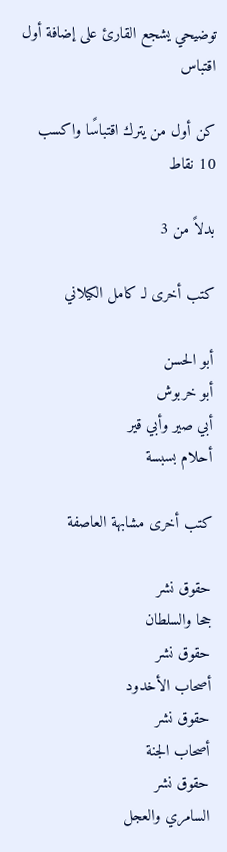توضيحي يشجع القارئ على إضافة أول اقتباس

كن أول من يترك اقتباسًا واكسب 10 نقاط

بدلاً من 3

كتب أخرى لـ كامل الكيلاني

أبو الحسن
أبو خربوش
أبي صير وأبي قير
أحلام بسبسة

كتب أخرى مشابهة العاصفة

حقوق نشر
جحا والسلطان
حقوق نشر
أصحاب الأخدود
حقوق نشر
أصحاب الجنة
حقوق نشر
السامري والعجل